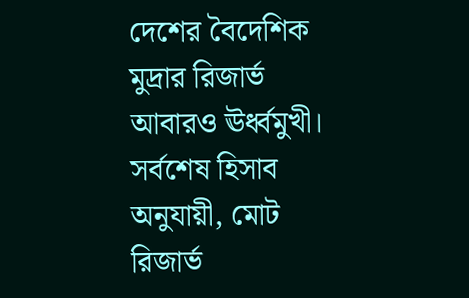দেশের বৈদেশিক মুদ্রার রিজার্ভ আবারও ঊর্ধ্বমুখী। সর্বশেষ হিসাব অনুযায়ী, মোট রিজার্ভ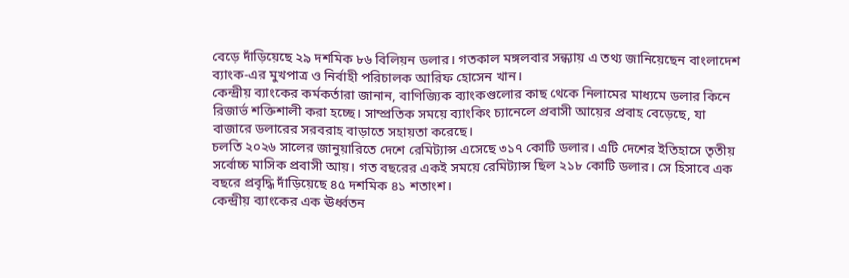বেড়ে দাঁড়িয়েছে ২৯ দশমিক ৮৬ বিলিয়ন ডলার। গতকাল মঙ্গলবার সন্ধ্যায় এ তথ্য জানিয়েছেন বাংলাদেশ ব্যাংক-এর মুখপাত্র ও নির্বাহী পরিচালক আরিফ হোসেন খান।
কেন্দ্রীয় ব্যাংকের কর্মকর্তারা জানান, বাণিজ্যিক ব্যাংকগুলোর কাছ থেকে নিলামের মাধ্যমে ডলার কিনে রিজার্ভ শক্তিশালী করা হচ্ছে। সাম্প্রতিক সময়ে ব্যাংকিং চ্যানেলে প্রবাসী আয়ের প্রবাহ বেড়েছে, যা বাজারে ডলারের সরবরাহ বাড়াতে সহায়তা করেছে।
চলতি ২০২৬ সালের জানুয়ারিতে দেশে রেমিট্যান্স এসেছে ৩১৭ কোটি ডলার। এটি দেশের ইতিহাসে তৃতীয় সর্বোচ্চ মাসিক প্রবাসী আয়। গত বছরের একই সময়ে রেমিট্যান্স ছিল ২১৮ কোটি ডলার। সে হিসাবে এক বছরে প্রবৃদ্ধি দাঁড়িয়েছে ৪৫ দশমিক ৪১ শতাংশ।
কেন্দ্রীয় ব্যাংকের এক ঊর্ধ্বতন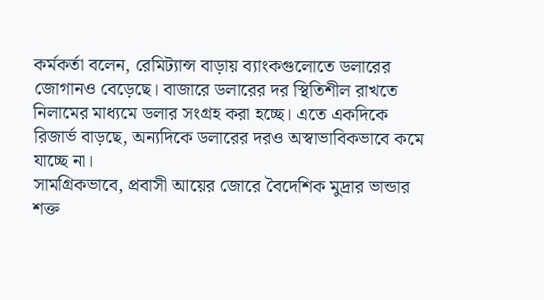কর্মকর্তা বলেন, রেমিট্যান্স বাড়ায় ব্যাংকগুলোতে ডলারের জোগানও বেড়েছে। বাজারে ডলারের দর স্থিতিশীল রাখতে নিলামের মাধ্যমে ডলার সংগ্রহ করা হচ্ছে। এতে একদিকে রিজার্ভ বাড়ছে, অন্যদিকে ডলারের দরও অস্বাভাবিকভাবে কমে যাচ্ছে না।
সামগ্রিকভাবে, প্রবাসী আয়ের জোরে বৈদেশিক মুদ্রার ভান্ডার শক্ত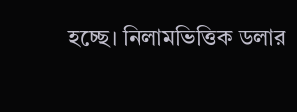হচ্ছে। নিলামভিত্তিক ডলার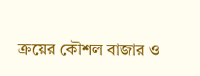ক্রয়ের কৌশল বাজার ও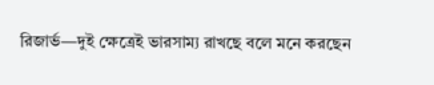রিজার্ভ—দুই ক্ষেত্রেই ভারসাম্য রাখছে বলে মনে করছেন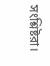সংশ্লিষ্টরা।